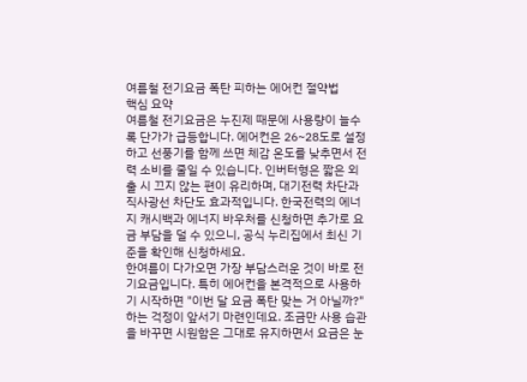여름철 전기요금 폭탄 피하는 에어컨 절약법
핵심 요약
여름철 전기요금은 누진제 때문에 사용량이 늘수록 단가가 급등합니다. 에어컨은 26~28도로 설정하고 선풍기를 함께 쓰면 체감 온도를 낮추면서 전력 소비를 줄일 수 있습니다. 인버터형은 짧은 외출 시 끄지 않는 편이 유리하며, 대기전력 차단과 직사광선 차단도 효과적입니다. 한국전력의 에너지 캐시백과 에너지 바우처를 신청하면 추가로 요금 부담을 덜 수 있으니, 공식 누리집에서 최신 기준을 확인해 신청하세요.
한여름이 다가오면 가장 부담스러운 것이 바로 전기요금입니다. 특히 에어컨을 본격적으로 사용하기 시작하면 "이번 달 요금 폭탄 맞는 거 아닐까?" 하는 걱정이 앞서기 마련인데요. 조금만 사용 습관을 바꾸면 시원함은 그대로 유지하면서 요금은 눈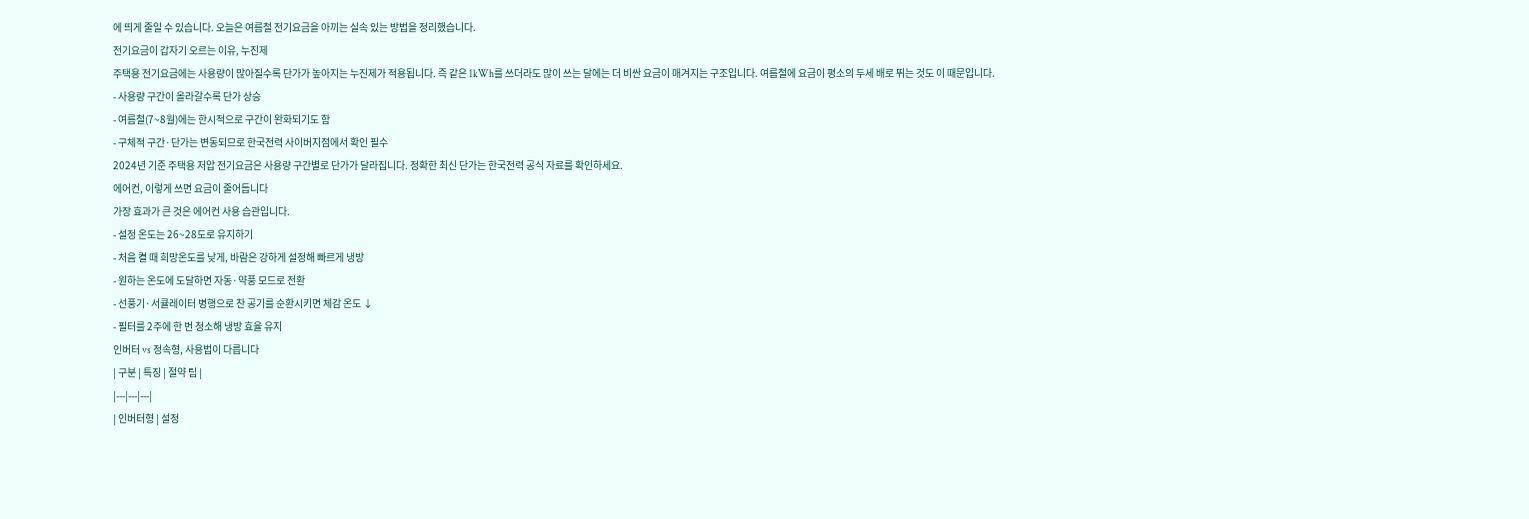에 띄게 줄일 수 있습니다. 오늘은 여름철 전기요금을 아끼는 실속 있는 방법을 정리했습니다.
전기요금이 갑자기 오르는 이유, 누진제
주택용 전기요금에는 사용량이 많아질수록 단가가 높아지는 누진제가 적용됩니다. 즉 같은 1kWh를 쓰더라도 많이 쓰는 달에는 더 비싼 요금이 매겨지는 구조입니다. 여름철에 요금이 평소의 두세 배로 뛰는 것도 이 때문입니다.
- 사용량 구간이 올라갈수록 단가 상승
- 여름철(7~8월)에는 한시적으로 구간이 완화되기도 함
- 구체적 구간·단가는 변동되므로 한국전력 사이버지점에서 확인 필수
2024년 기준 주택용 저압 전기요금은 사용량 구간별로 단가가 달라집니다. 정확한 최신 단가는 한국전력 공식 자료를 확인하세요.
에어컨, 이렇게 쓰면 요금이 줄어듭니다
가장 효과가 큰 것은 에어컨 사용 습관입니다.
- 설정 온도는 26~28도로 유지하기
- 처음 켤 때 희망온도를 낮게, 바람은 강하게 설정해 빠르게 냉방
- 원하는 온도에 도달하면 자동·약풍 모드로 전환
- 선풍기·서큘레이터 병행으로 찬 공기를 순환시키면 체감 온도 ↓
- 필터를 2주에 한 번 청소해 냉방 효율 유지
인버터 vs 정속형, 사용법이 다릅니다
| 구분 | 특징 | 절약 팁 |
|---|---|---|
| 인버터형 | 설정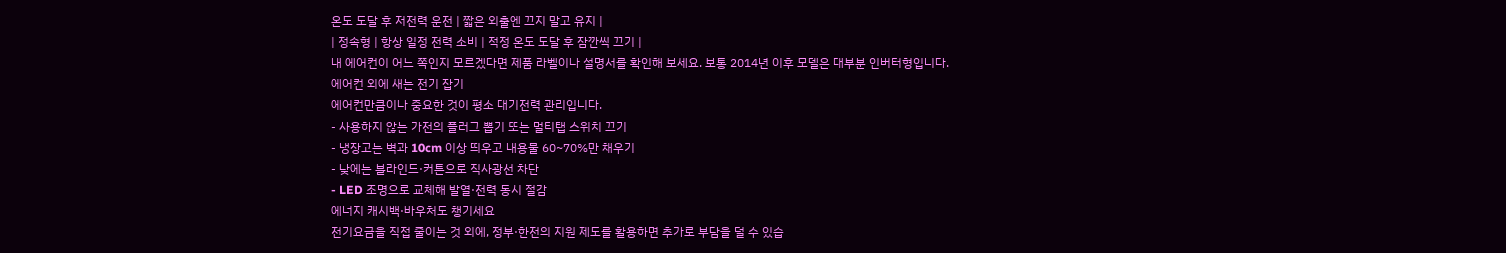온도 도달 후 저전력 운전 | 짧은 외출엔 끄지 말고 유지 |
| 정속형 | 항상 일정 전력 소비 | 적정 온도 도달 후 잠깐씩 끄기 |
내 에어컨이 어느 쪽인지 모르겠다면 제품 라벨이나 설명서를 확인해 보세요. 보통 2014년 이후 모델은 대부분 인버터형입니다.
에어컨 외에 새는 전기 잡기
에어컨만큼이나 중요한 것이 평소 대기전력 관리입니다.
- 사용하지 않는 가전의 플러그 뽑기 또는 멀티탭 스위치 끄기
- 냉장고는 벽과 10cm 이상 띄우고 내용물 60~70%만 채우기
- 낮에는 블라인드·커튼으로 직사광선 차단
- LED 조명으로 교체해 발열·전력 동시 절감
에너지 캐시백·바우처도 챙기세요
전기요금을 직접 줄이는 것 외에, 정부·한전의 지원 제도를 활용하면 추가로 부담을 덜 수 있습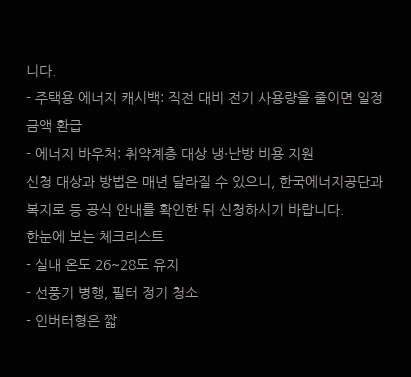니다.
- 주택용 에너지 캐시백: 직전 대비 전기 사용량을 줄이면 일정 금액 환급
- 에너지 바우처: 취약계층 대상 냉·난방 비용 지원
신청 대상과 방법은 매년 달라질 수 있으니, 한국에너지공단과 복지로 등 공식 안내를 확인한 뒤 신청하시기 바랍니다.
한눈에 보는 체크리스트
- 실내 온도 26~28도 유지
- 선풍기 병행, 필터 정기 청소
- 인버터형은 짧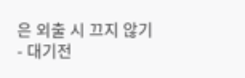은 외출 시 끄지 않기
- 대기전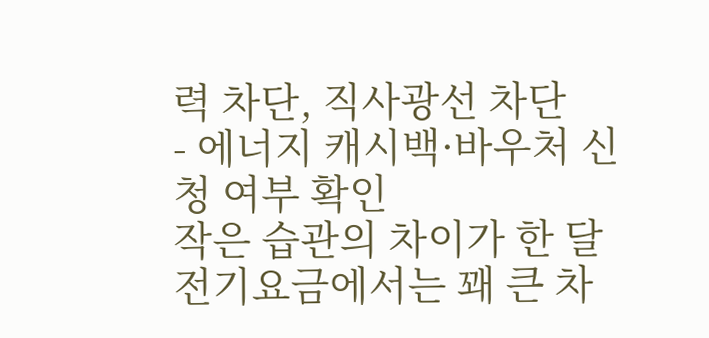력 차단, 직사광선 차단
- 에너지 캐시백·바우처 신청 여부 확인
작은 습관의 차이가 한 달 전기요금에서는 꽤 큰 차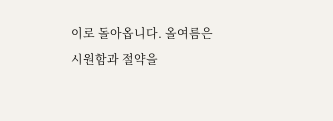이로 돌아옵니다. 올여름은 시원함과 절약을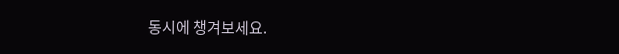동시에 챙겨보세요.